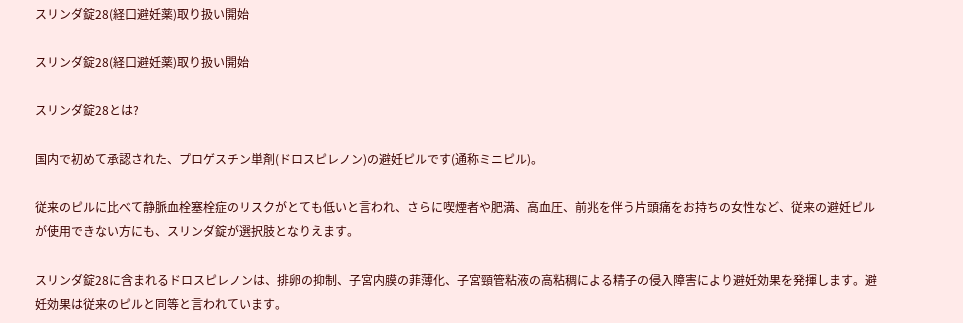スリンダ錠28(経口避妊薬)取り扱い開始

スリンダ錠28(経口避妊薬)取り扱い開始

スリンダ錠28とは?

国内で初めて承認された、プロゲスチン単剤(ドロスピレノン)の避妊ピルです(通称ミニピル)。

従来のピルに比べて静脈血栓塞栓症のリスクがとても低いと言われ、さらに喫煙者や肥満、高血圧、前兆を伴う片頭痛をお持ちの女性など、従来の避妊ピルが使用できない方にも、スリンダ錠が選択肢となりえます。

スリンダ錠28に含まれるドロスピレノンは、排卵の抑制、子宮内膜の菲薄化、子宮頸管粘液の高粘稠による精子の侵入障害により避妊効果を発揮します。避妊効果は従来のピルと同等と言われています。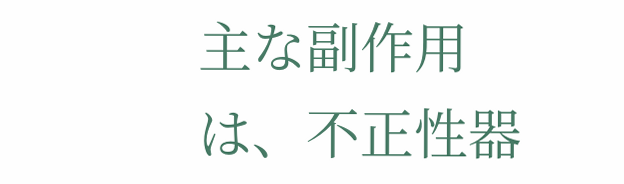主な副作用は、不正性器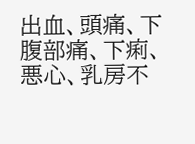出血、頭痛、下腹部痛、下痢、悪心、乳房不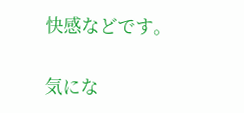快感などです。

気にな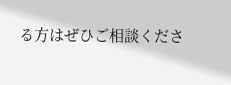る方はぜひご相談くださ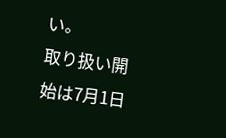い。
取り扱い開始は7月1日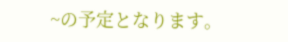~の予定となります。